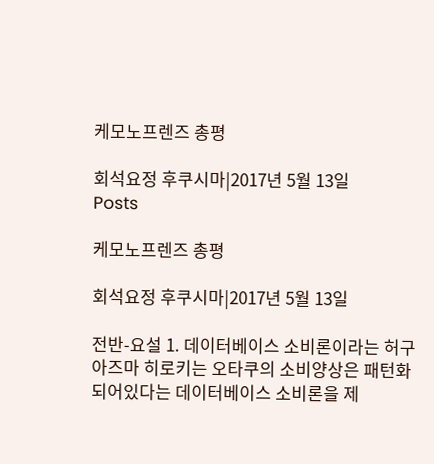케모노프렌즈 총평

회석요정 후쿠시마|2017년 5월 13일
Posts

케모노프렌즈 총평

회석요정 후쿠시마|2017년 5월 13일

전반-요설 1. 데이터베이스 소비론이라는 허구 아즈마 히로키는 오타쿠의 소비양상은 패턴화되어있다는 데이터베이스 소비론을 제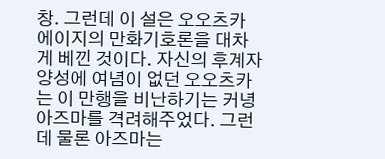창. 그런데 이 설은 오오츠카 에이지의 만화기호론을 대차게 베낀 것이다. 자신의 후계자 양성에 여념이 없던 오오츠카는 이 만행을 비난하기는 커녕 아즈마를 격려해주었다. 그런데 물론 아즈마는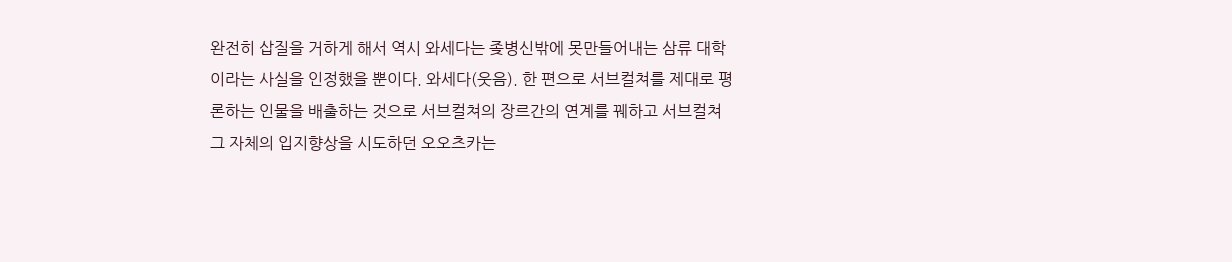완전히 삽질을 거하게 해서 역시 와세다는 좆병신밖에 못만들어내는 삼류 대학이라는 사실을 인정했을 뿐이다. 와세다(웃음). 한 편으로 서브컬쳐를 제대로 평론하는 인물을 배출하는 것으로 서브컬쳐의 장르간의 연계를 꿰하고 서브컬쳐 그 자체의 입지향상을 시도하던 오오츠카는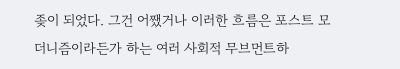좆이 되었다. 그건 어쨌거나 이러한 흐름은 포스트 모더니즘이라든가 하는 여러 사회적 무브먼트하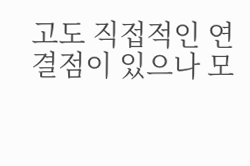고도 직접적인 연결점이 있으나 모